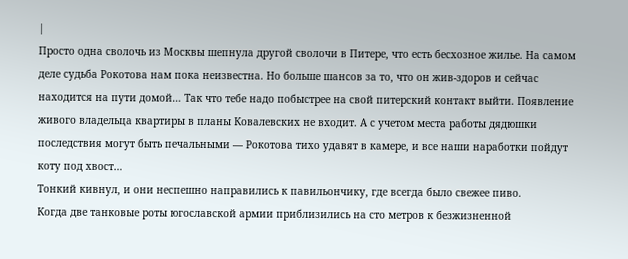|
Просто одна сволочь из Москвы шепнула другой сволочи в Питере, что есть бесхозное жилье. На самом деле судьба Рокотова нам пока неизвестна. Но больше шансов за то, что он жив-здоров и сейчас находится на пути домой… Так что тебе надо побыстрее на свой питерский контакт выйти. Появление живого владельца квартиры в планы Ковалевских не входит. А с учетом места работы дядюшки последствия могут быть печальными — Рокотова тихо удавят в камере, и все наши наработки пойдут коту под хвост…
Тонкий кивнул, и они неспешно направились к павильончику, где всегда было свежее пиво.
Когда две танковые роты югославской армии приблизились на сто метров к безжизненной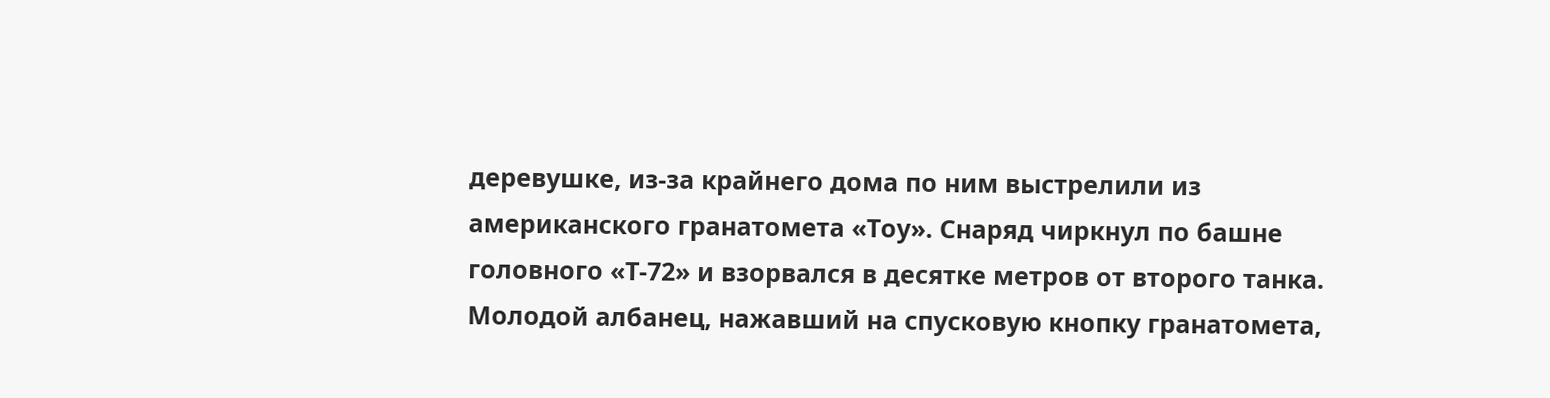деревушке, из-за крайнего дома по ним выстрелили из американского гранатомета «Тоу». Снаряд чиркнул по башне головного «Т-72» и взорвался в десятке метров от второго танка.
Молодой албанец, нажавший на спусковую кнопку гранатомета,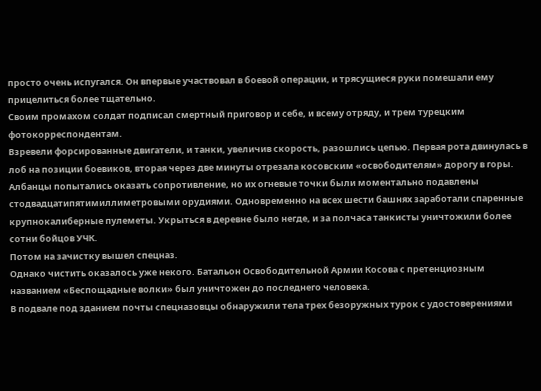просто очень испугался. Он впервые участвовал в боевой операции, и трясущиеся руки помешали ему прицелиться более тщательно.
Своим промахом солдат подписал смертный приговор и себе, и всему отряду, и трем турецким фотокорреспондентам.
Взревели форсированные двигатели, и танки, увеличив скорость, разошлись цепью. Первая рота двинулась в лоб на позиции боевиков, вторая через две минуты отрезала косовским «освободителям» дорогу в горы.
Албанцы попытались оказать сопротивление, но их огневые точки были моментально подавлены стодвадцатипятимиллиметровыми орудиями. Одновременно на всех шести башнях заработали спаренные крупнокалиберные пулеметы. Укрыться в деревне было негде, и за полчаса танкисты уничтожили более сотни бойцов УЧК.
Потом на зачистку вышел спецназ.
Однако чистить оказалось уже некого. Батальон Освободительной Армии Косова с претенциозным названием «Беспощадные волки» был уничтожен до последнего человека.
В подвале под зданием почты спецназовцы обнаружили тела трех безоружных турок с удостоверениями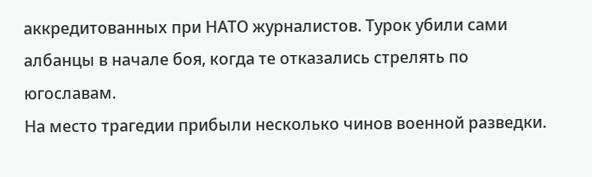аккредитованных при НАТО журналистов. Турок убили сами албанцы в начале боя, когда те отказались стрелять по югославам.
На место трагедии прибыли несколько чинов военной разведки.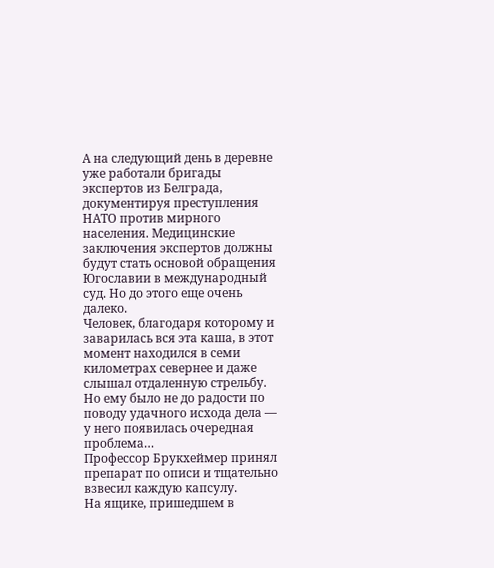А на следующий день в деревне уже работали бригады экспертов из Белграда, документируя преступления НАТО против мирного населения. Медицинские заключения экспертов должны будут стать основой обращения Югославии в международный суд. Но до этого еще очень далеко.
Человек, благодаря которому и заварилась вся эта каша, в этот момент находился в семи километрах севернее и даже слышал отдаленную стрельбу. Но ему было не до радости по поводу удачного исхода дела — у него появилась очередная проблема…
Профессор Брукхеймер принял препарат по описи и тщательно взвесил каждую капсулу.
На ящике, пришедшем в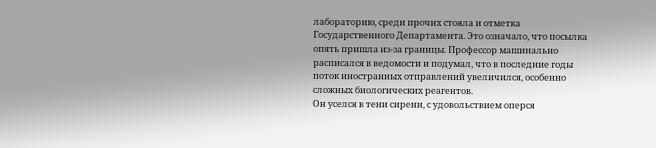лабораторию, среди прочих стояла и отметка Государственного Департамента. Это означало, что посылка опять пришла из-за границы. Профессор машинально расписался в ведомости и подумал, что в последние годы поток иностранных отправлений увеличился, особенно сложных биологических реагентов.
Он уселся в тени сирени, с удовольствием оперся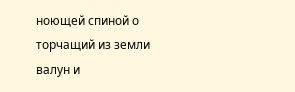ноющей спиной о торчащий из земли валун и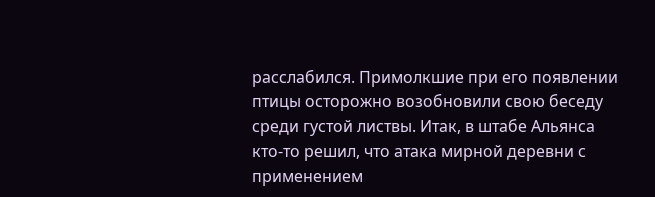расслабился. Примолкшие при его появлении птицы осторожно возобновили свою беседу среди густой листвы. Итак, в штабе Альянса кто-то решил, что атака мирной деревни с применением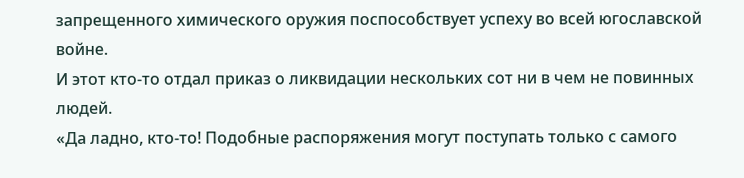запрещенного химического оружия поспособствует успеху во всей югославской войне.
И этот кто-то отдал приказ о ликвидации нескольких сот ни в чем не повинных людей.
«Да ладно, кто-то! Подобные распоряжения могут поступать только с самого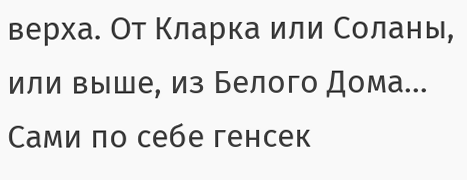верха. От Кларка или Соланы, или выше, из Белого Дома… Сами по себе генсек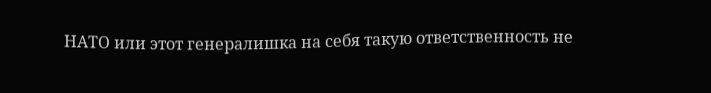НАТО или этот генералишка на себя такую ответственность не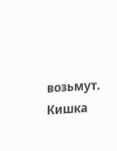возьмут. Кишка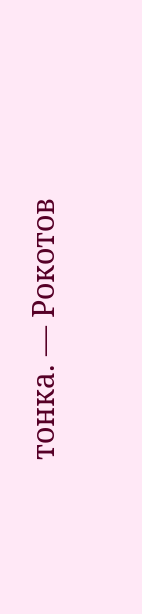тонка. — Рокотов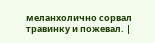меланхолично сорвал травинку и пожевал. |